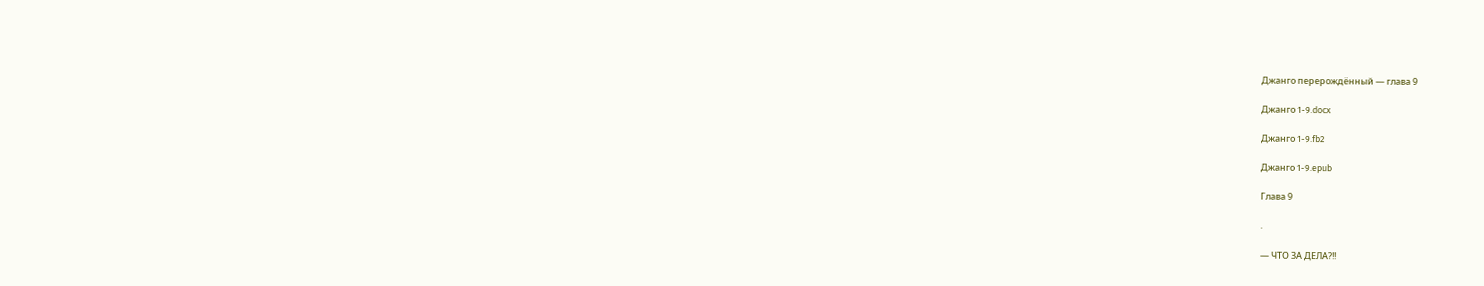Джанго перерождённый — глава 9

Джанго 1-9.docx

Джанго 1-9.fb2

Джанго 1-9.epub

Глава 9

.

— ЧТО ЗА ДЕЛА?!!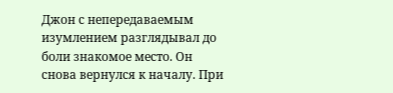Джон с непередаваемым изумлением разглядывал до боли знакомое место. Он снова вернулся к началу. При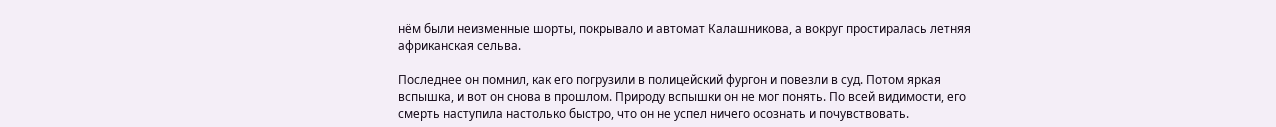нём были неизменные шорты, покрывало и автомат Калашникова, а вокруг простиралась летняя африканская сельва.

Последнее он помнил, как его погрузили в полицейский фургон и повезли в суд. Потом яркая вспышка, и вот он снова в прошлом. Природу вспышки он не мог понять. По всей видимости, его смерть наступила настолько быстро, что он не успел ничего осознать и почувствовать.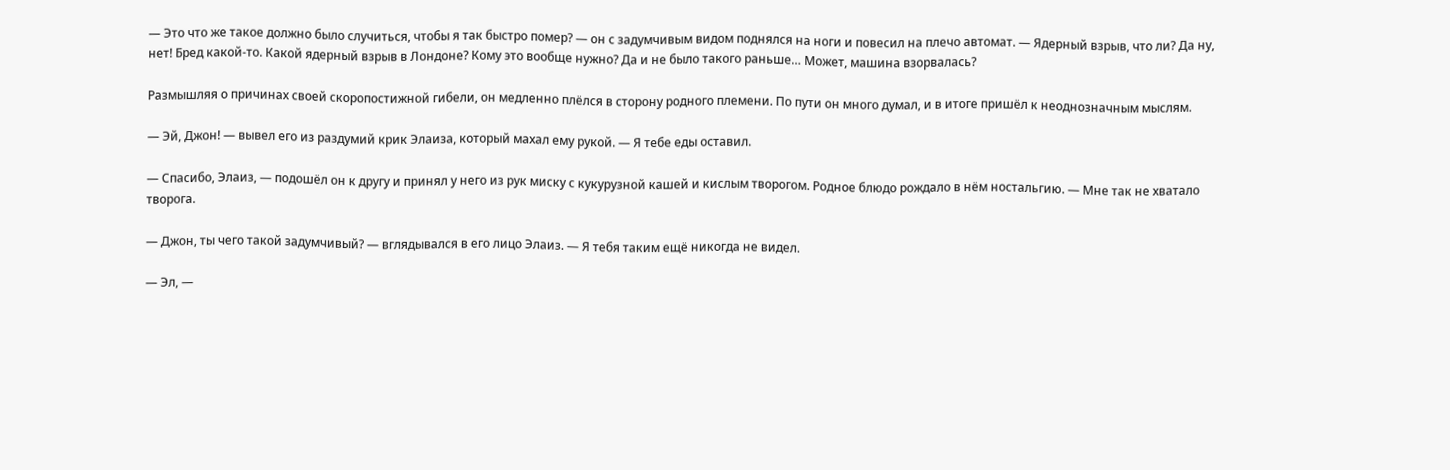— Это что же такое должно было случиться, чтобы я так быстро помер? — он с задумчивым видом поднялся на ноги и повесил на плечо автомат. — Ядерный взрыв, что ли? Да ну, нет! Бред какой-то. Какой ядерный взрыв в Лондоне? Кому это вообще нужно? Да и не было такого раньше… Может, машина взорвалась?

Размышляя о причинах своей скоропостижной гибели, он медленно плёлся в сторону родного племени. По пути он много думал, и в итоге пришёл к неоднозначным мыслям.

— Эй, Джон! — вывел его из раздумий крик Элаиза, который махал ему рукой. — Я тебе еды оставил.

— Спасибо, Элаиз, — подошёл он к другу и принял у него из рук миску с кукурузной кашей и кислым творогом. Родное блюдо рождало в нём ностальгию. — Мне так не хватало творога.

— Джон, ты чего такой задумчивый? — вглядывался в его лицо Элаиз. — Я тебя таким ещё никогда не видел.

— Эл, —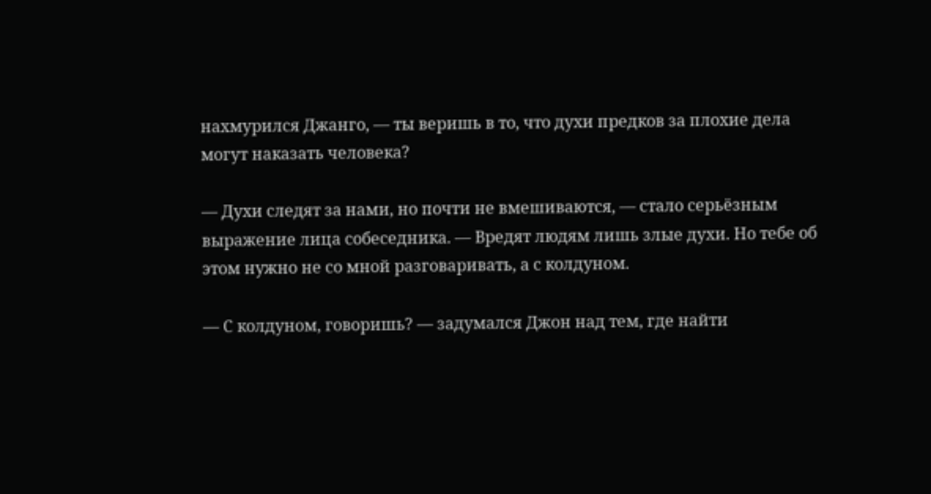нахмурился Джанго, — ты веришь в то, что духи предков за плохие дела могут наказать человека?

— Духи следят за нами, но почти не вмешиваются, — стало серьёзным выражение лица собеседника. — Вредят людям лишь злые духи. Но тебе об этом нужно не со мной разговаривать, а с колдуном.

— С колдуном, говоришь? — задумался Джон над тем, где найти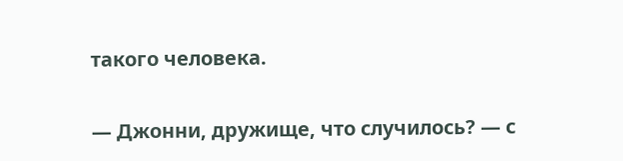такого человека.

— Джонни, дружище, что случилось? — с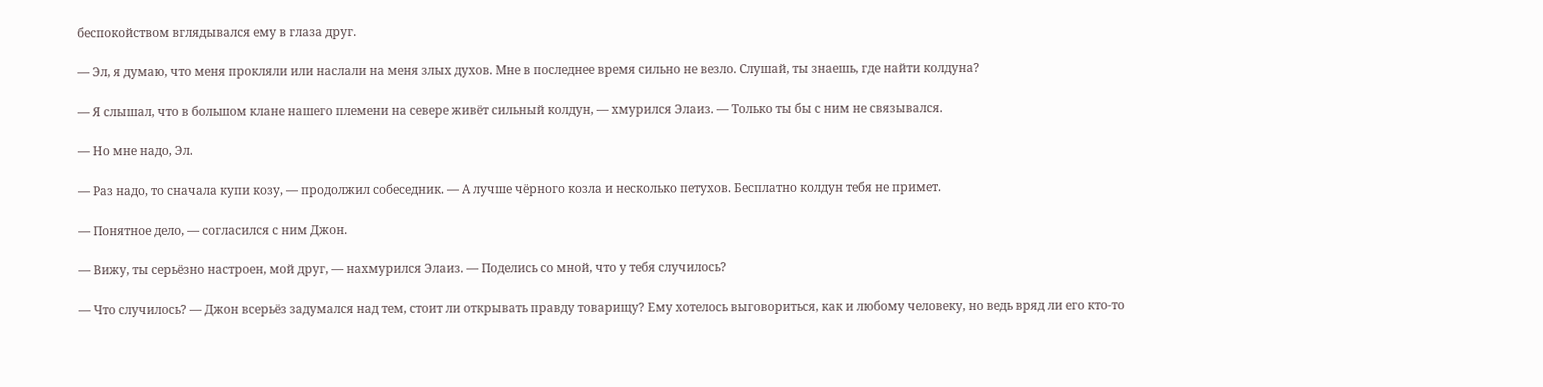беспокойством вглядывался ему в глаза друг.

— Эл, я думаю, что меня прокляли или наслали на меня злых духов. Мне в последнее время сильно не везло. Слушай, ты знаешь, где найти колдуна?

— Я слышал, что в большом клане нашего племени на севере живёт сильный колдун, — хмурился Элаиз. — Только ты бы с ним не связывался.

— Но мне надо, Эл.

— Раз надо, то сначала купи козу, — продолжил собеседник. — А лучше чёрного козла и несколько петухов. Бесплатно колдун тебя не примет.

— Понятное дело, — согласился с ним Джон.

— Вижу, ты серьёзно настроен, мой друг, — нахмурился Элаиз. — Поделись со мной, что у тебя случилось?

— Что случилось? — Джон всерьёз задумался над тем, стоит ли открывать правду товарищу? Ему хотелось выговориться, как и любому человеку, но ведь вряд ли его кто-то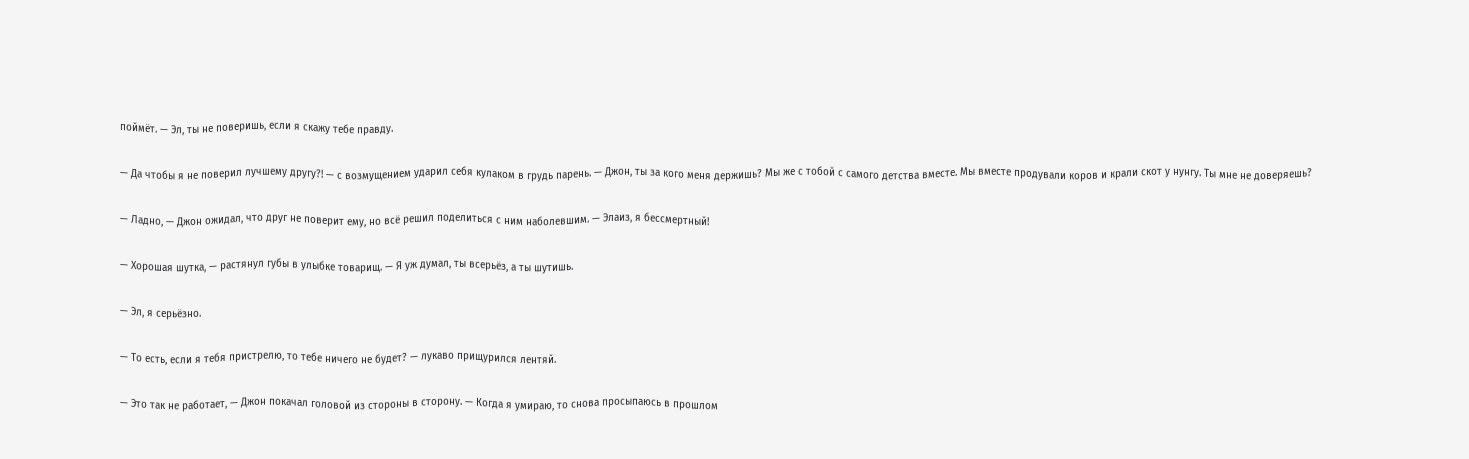поймёт. — Эл, ты не поверишь, если я скажу тебе правду.

— Да чтобы я не поверил лучшему другу?! — с возмущением ударил себя кулаком в грудь парень. — Джон, ты за кого меня держишь? Мы же с тобой с самого детства вместе. Мы вместе продували коров и крали скот у нунгу. Ты мне не доверяешь?

— Ладно, — Джон ожидал, что друг не поверит ему, но всё решил поделиться с ним наболевшим. — Элаиз, я бессмертный!

— Хорошая шутка, — растянул губы в улыбке товарищ. — Я уж думал, ты всерьёз, а ты шутишь.

— Эл, я серьёзно.

— То есть, если я тебя пристрелю, то тебе ничего не будет? — лукаво прищурился лентяй.

— Это так не работает, — Джон покачал головой из стороны в сторону. — Когда я умираю, то снова просыпаюсь в прошлом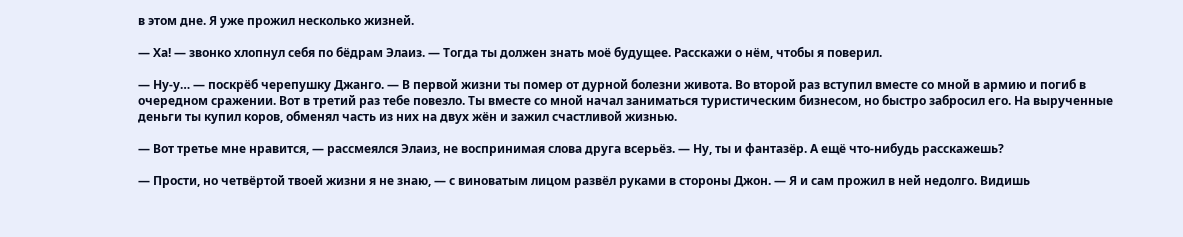в этом дне. Я уже прожил несколько жизней.

— Ха! — звонко хлопнул себя по бёдрам Элаиз. — Тогда ты должен знать моё будущее. Расскажи о нём, чтобы я поверил.

— Ну-у… — поскрёб черепушку Джанго. — В первой жизни ты помер от дурной болезни живота. Во второй раз вступил вместе со мной в армию и погиб в очередном сражении. Вот в третий раз тебе повезло. Ты вместе со мной начал заниматься туристическим бизнесом, но быстро забросил его. На вырученные деньги ты купил коров, обменял часть из них на двух жён и зажил счастливой жизнью.

— Вот третье мне нравится, — рассмеялся Элаиз, не воспринимая слова друга всерьёз. — Ну, ты и фантазёр. А ещё что-нибудь расскажешь?

— Прости, но четвёртой твоей жизни я не знаю, — с виноватым лицом развёл руками в стороны Джон. — Я и сам прожил в ней недолго. Видишь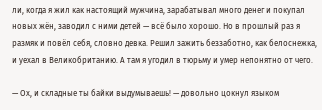ли, когда я жил как настоящий мужчина, зарабатывал много денег и покупал новых жён, заводил с ними детей — всё было хорошо. Но в прошлый раз я размяк и повёл себя, словно девка. Решил зажить беззаботно, как белоснежка, и уехал в Великобританию. А там я угодил в тюрьму и умер непонятно от чего.

— Ох, и складные ты байки выдумываешь! — довольно цокнул языком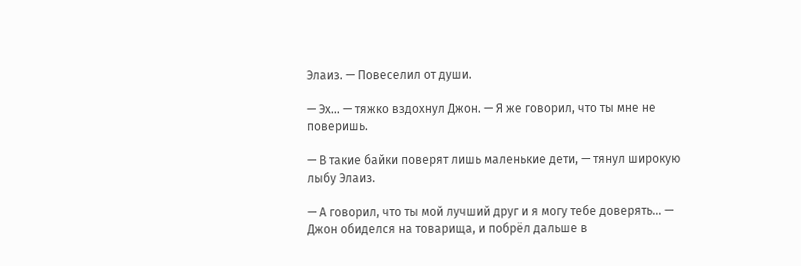Элаиз. — Повеселил от души.

— Эх… — тяжко вздохнул Джон. — Я же говорил, что ты мне не поверишь.

— В такие байки поверят лишь маленькие дети, — тянул широкую лыбу Элаиз.

— А говорил, что ты мой лучший друг и я могу тебе доверять… — Джон обиделся на товарища, и побрёл дальше в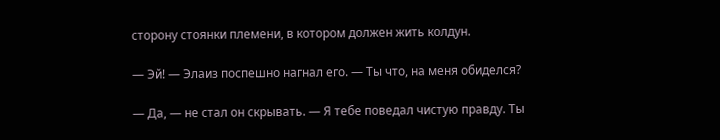сторону стоянки племени, в котором должен жить колдун.

— Эй! — Элаиз поспешно нагнал его. — Ты что, на меня обиделся?

— Да, — не стал он скрывать. — Я тебе поведал чистую правду. Ты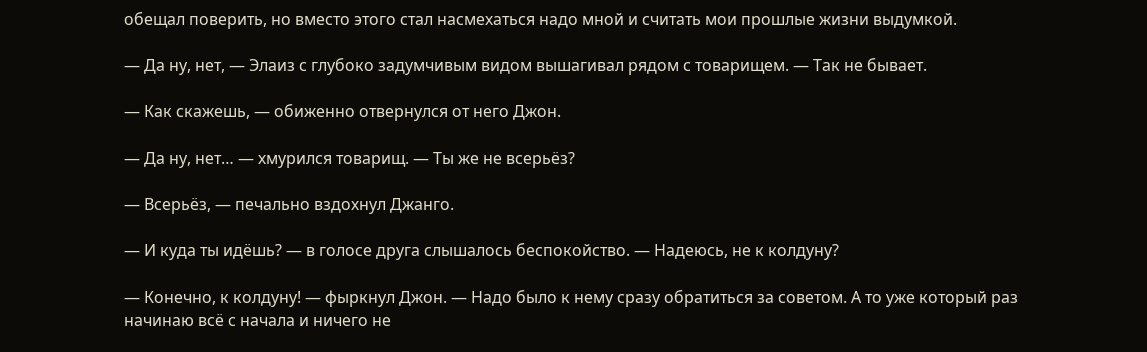обещал поверить, но вместо этого стал насмехаться надо мной и считать мои прошлые жизни выдумкой.

— Да ну, нет, — Элаиз с глубоко задумчивым видом вышагивал рядом с товарищем. — Так не бывает.

— Как скажешь, — обиженно отвернулся от него Джон.

— Да ну, нет… — хмурился товарищ. — Ты же не всерьёз?

— Всерьёз, — печально вздохнул Джанго.

— И куда ты идёшь? — в голосе друга слышалось беспокойство. — Надеюсь, не к колдуну?

— Конечно, к колдуну! — фыркнул Джон. — Надо было к нему сразу обратиться за советом. А то уже который раз начинаю всё с начала и ничего не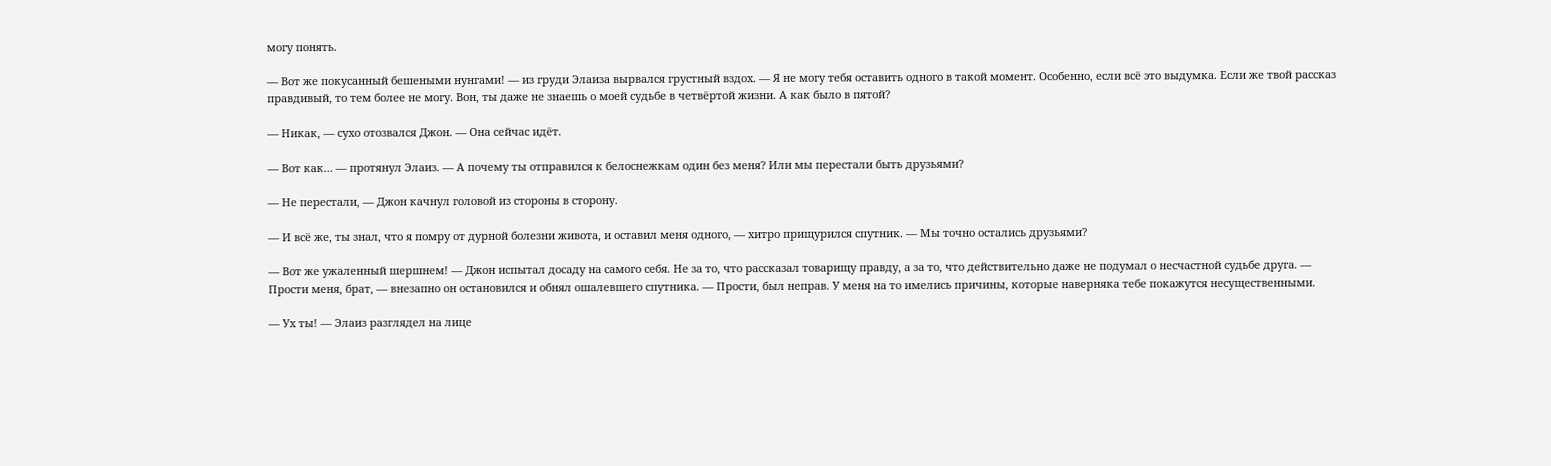могу понять.

— Вот же покусанный бешеными нунгами! — из груди Элаиза вырвался грустный вздох. — Я не могу тебя оставить одного в такой момент. Особенно, если всё это выдумка. Если же твой рассказ правдивый, то тем более не могу. Вон, ты даже не знаешь о моей судьбе в четвёртой жизни. А как было в пятой?

— Никак, — сухо отозвался Джон. — Она сейчас идёт.

— Вот как… — протянул Элаиз. — А почему ты отправился к белоснежкам один без меня? Или мы перестали быть друзьями?

— Не перестали, — Джон качнул головой из стороны в сторону.

— И всё же, ты знал, что я помру от дурной болезни живота, и оставил меня одного, — хитро прищурился спутник. — Мы точно остались друзьями?

— Вот же ужаленный шершнем! — Джон испытал досаду на самого себя. Не за то, что рассказал товарищу правду, а за то, что действительно даже не подумал о несчастной судьбе друга. — Прости меня, брат, — внезапно он остановился и обнял ошалевшего спутника. — Прости, был неправ. У меня на то имелись причины, которые наверняка тебе покажутся несущественными.

— Ух ты! — Элаиз разглядел на лице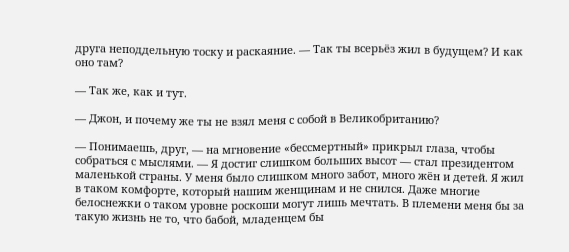друга неподдельную тоску и раскаяние. — Так ты всерьёз жил в будущем? И как оно там?

— Так же, как и тут.

— Джон, и почему же ты не взял меня с собой в Великобританию?

— Понимаешь, друг, — на мгновение «бессмертный» прикрыл глаза, чтобы собраться с мыслями. — Я достиг слишком больших высот — стал президентом маленькой страны. У меня было слишком много забот, много жён и детей. Я жил в таком комфорте, который нашим женщинам и не снился. Даже многие белоснежки о таком уровне роскоши могут лишь мечтать. В племени меня бы за такую жизнь не то, что бабой, младенцем бы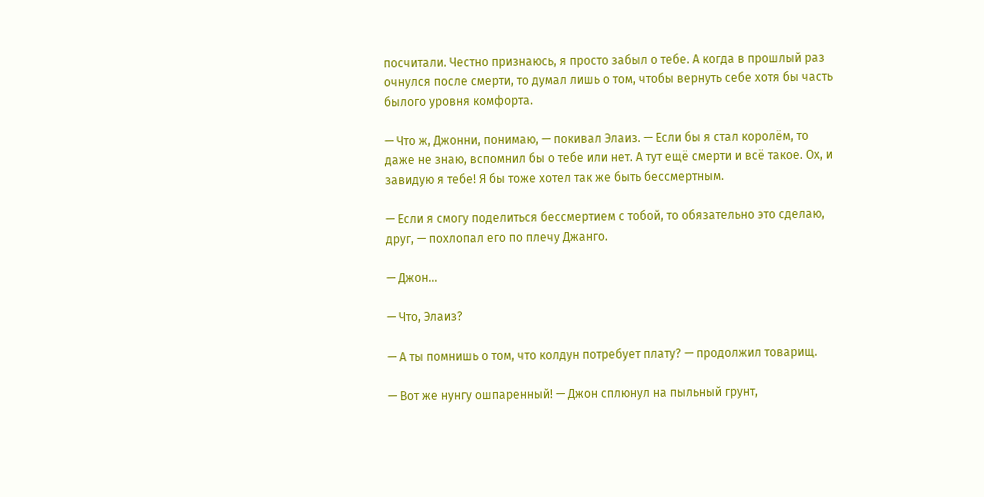посчитали. Честно признаюсь, я просто забыл о тебе. А когда в прошлый раз очнулся после смерти, то думал лишь о том, чтобы вернуть себе хотя бы часть былого уровня комфорта.

— Что ж, Джонни, понимаю, — покивал Элаиз. — Если бы я стал королём, то даже не знаю, вспомнил бы о тебе или нет. А тут ещё смерти и всё такое. Ох, и завидую я тебе! Я бы тоже хотел так же быть бессмертным.

— Если я смогу поделиться бессмертием с тобой, то обязательно это сделаю, друг, — похлопал его по плечу Джанго.

— Джон…

— Что, Элаиз?

— А ты помнишь о том, что колдун потребует плату? — продолжил товарищ.

— Вот же нунгу ошпаренный! — Джон сплюнул на пыльный грунт,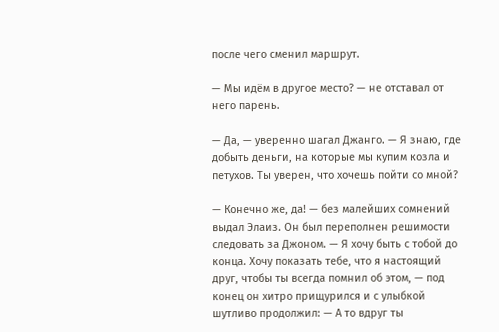после чего сменил маршрут.

— Мы идём в другое место? — не отставал от него парень.

— Да, — уверенно шагал Джанго. — Я знаю, где добыть деньги, на которые мы купим козла и петухов. Ты уверен, что хочешь пойти со мной?

— Конечно же, да! — без малейших сомнений выдал Элаиз. Он был переполнен решимости следовать за Джоном. — Я хочу быть с тобой до конца. Хочу показать тебе, что я настоящий друг, чтобы ты всегда помнил об этом, — под конец он хитро прищурился и с улыбкой шутливо продолжил: — А то вдруг ты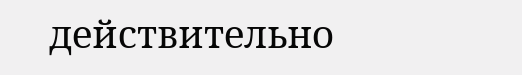действительно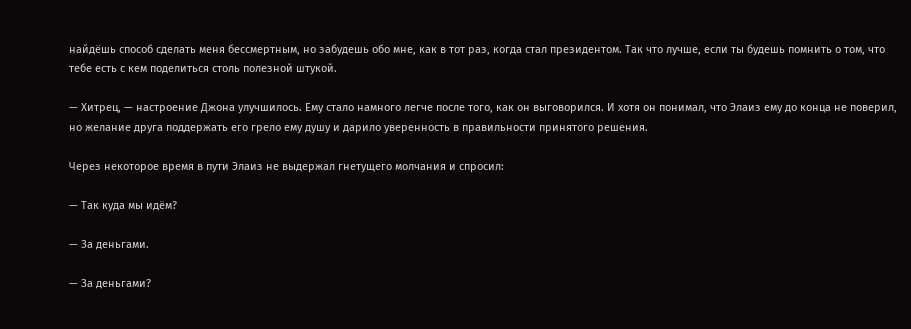найдёшь способ сделать меня бессмертным, но забудешь обо мне, как в тот раз, когда стал президентом. Так что лучше, если ты будешь помнить о том, что тебе есть с кем поделиться столь полезной штукой.

— Хитрец, — настроение Джона улучшилось. Ему стало намного легче после того, как он выговорился. И хотя он понимал, что Элаиз ему до конца не поверил, но желание друга поддержать его грело ему душу и дарило уверенность в правильности принятого решения.

Через некоторое время в пути Элаиз не выдержал гнетущего молчания и спросил:

— Так куда мы идём?

— За деньгами.

— За деньгами?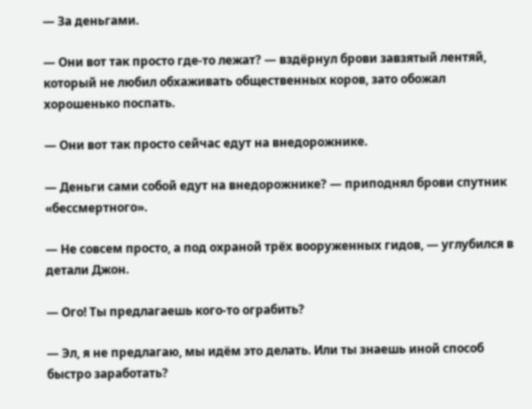— За деньгами.

— Они вот так просто где-то лежат? — вздёрнул брови завзятый лентяй, который не любил обхаживать общественных коров, зато обожал хорошенько поспать.

— Они вот так просто сейчас едут на внедорожнике.

— Деньги сами собой едут на внедорожнике? — приподнял брови спутник «бессмертного».

— Не совсем просто, а под охраной трёх вооруженных гидов, — углубился в детали Джон.

— Ого! Ты предлагаешь кого-то ограбить?

— Эл, я не предлагаю, мы идём это делать. Или ты знаешь иной способ быстро заработать?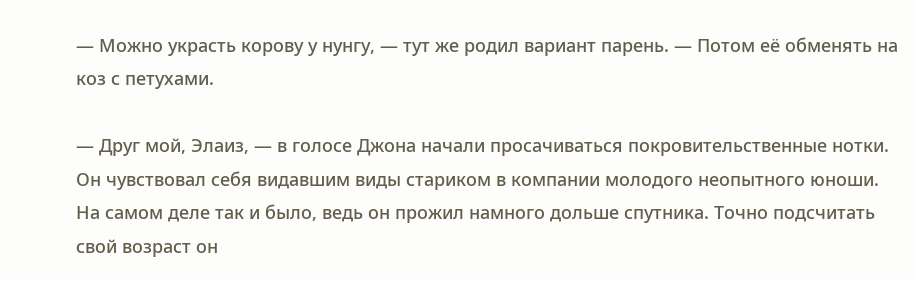— Можно украсть корову у нунгу, — тут же родил вариант парень. — Потом её обменять на коз с петухами.

— Друг мой, Элаиз, — в голосе Джона начали просачиваться покровительственные нотки. Он чувствовал себя видавшим виды стариком в компании молодого неопытного юноши. На самом деле так и было, ведь он прожил намного дольше спутника. Точно подсчитать свой возраст он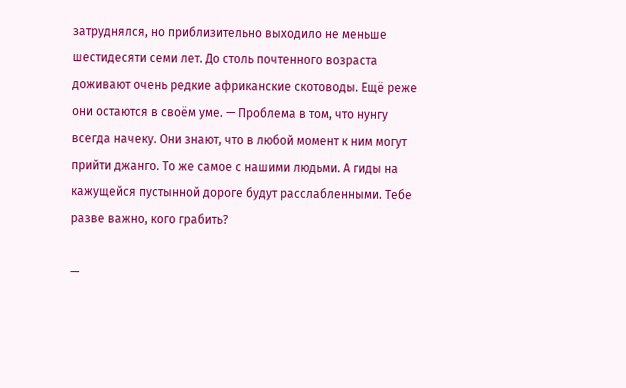затруднялся, но приблизительно выходило не меньше шестидесяти семи лет. До столь почтенного возраста доживают очень редкие африканские скотоводы. Ещё реже они остаются в своём уме. — Проблема в том, что нунгу всегда начеку. Они знают, что в любой момент к ним могут прийти джанго. То же самое с нашими людьми. А гиды на кажущейся пустынной дороге будут расслабленными. Тебе разве важно, кого грабить?

—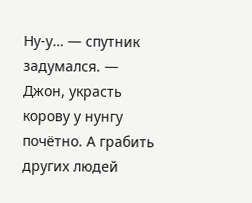Ну-у… — спутник задумался. — Джон, украсть корову у нунгу почётно. А грабить других людей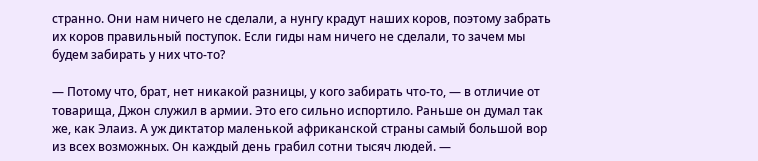странно. Они нам ничего не сделали, а нунгу крадут наших коров, поэтому забрать их коров правильный поступок. Если гиды нам ничего не сделали, то зачем мы будем забирать у них что-то?

— Потому что, брат, нет никакой разницы, у кого забирать что-то, — в отличие от товарища, Джон служил в армии. Это его сильно испортило. Раньше он думал так же, как Элаиз. А уж диктатор маленькой африканской страны самый большой вор из всех возможных. Он каждый день грабил сотни тысяч людей. —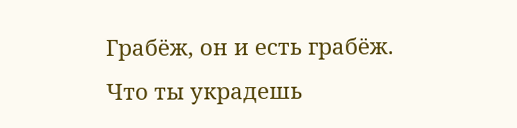Грабёж, он и есть грабёж. Что ты украдешь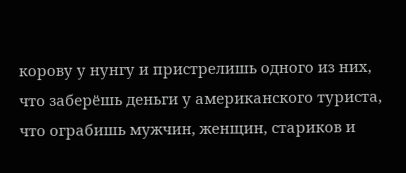корову у нунгу и пристрелишь одного из них, что заберёшь деньги у американского туриста, что ограбишь мужчин, женщин, стариков и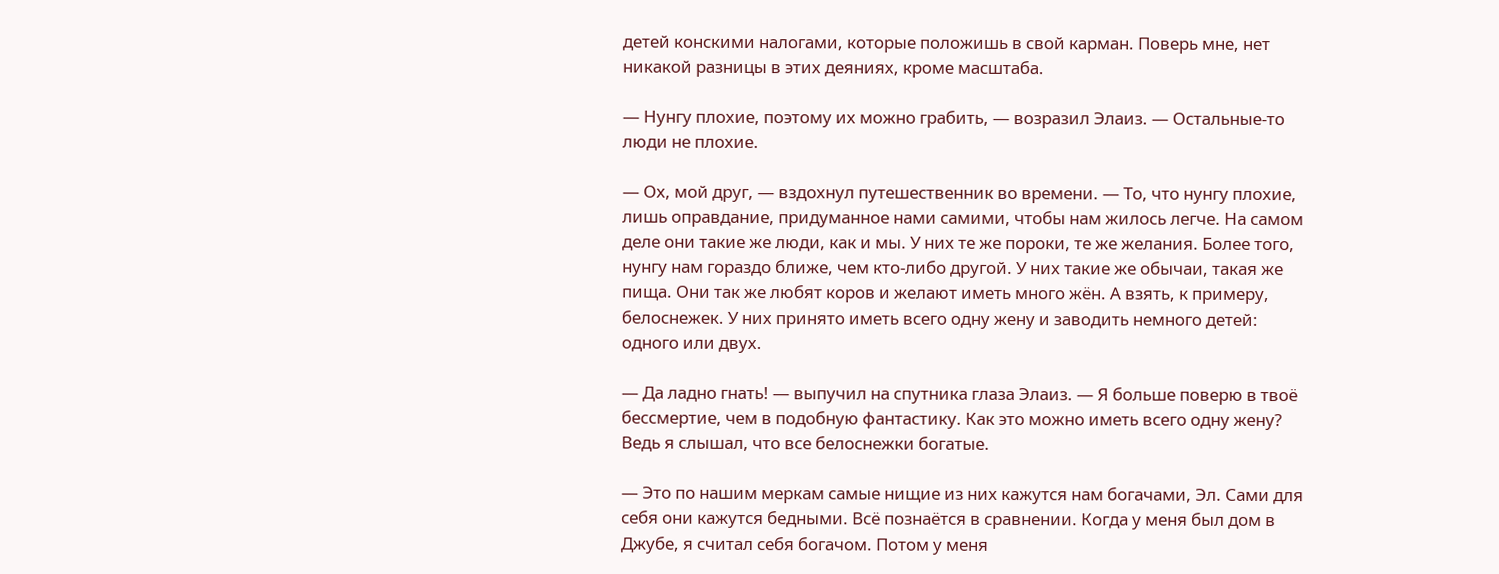детей конскими налогами, которые положишь в свой карман. Поверь мне, нет никакой разницы в этих деяниях, кроме масштаба.

— Нунгу плохие, поэтому их можно грабить, — возразил Элаиз. — Остальные-то люди не плохие.

— Ох, мой друг, — вздохнул путешественник во времени. — То, что нунгу плохие, лишь оправдание, придуманное нами самими, чтобы нам жилось легче. На самом деле они такие же люди, как и мы. У них те же пороки, те же желания. Более того, нунгу нам гораздо ближе, чем кто-либо другой. У них такие же обычаи, такая же пища. Они так же любят коров и желают иметь много жён. А взять, к примеру, белоснежек. У них принято иметь всего одну жену и заводить немного детей: одного или двух.

— Да ладно гнать! — выпучил на спутника глаза Элаиз. — Я больше поверю в твоё бессмертие, чем в подобную фантастику. Как это можно иметь всего одну жену? Ведь я слышал, что все белоснежки богатые.

— Это по нашим меркам самые нищие из них кажутся нам богачами, Эл. Сами для себя они кажутся бедными. Всё познаётся в сравнении. Когда у меня был дом в Джубе, я считал себя богачом. Потом у меня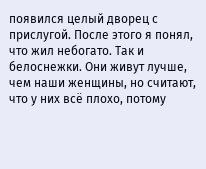появился целый дворец с прислугой. После этого я понял, что жил небогато. Так и белоснежки. Они живут лучше, чем наши женщины, но считают, что у них всё плохо, потому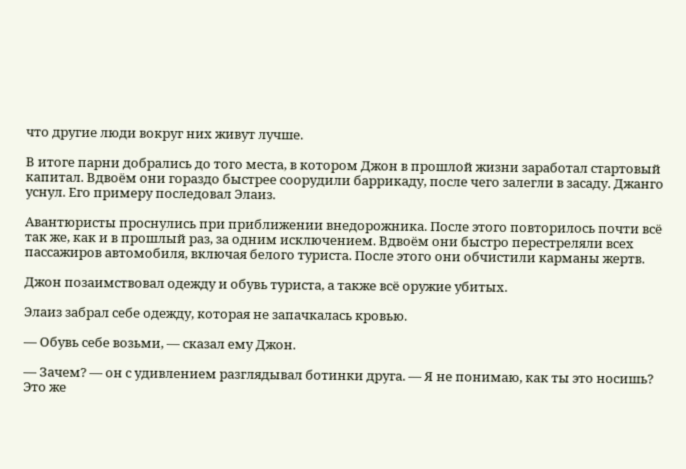что другие люди вокруг них живут лучше.

В итоге парни добрались до того места, в котором Джон в прошлой жизни заработал стартовый капитал. Вдвоём они гораздо быстрее соорудили баррикаду, после чего залегли в засаду. Джанго уснул. Его примеру последовал Элаиз.

Авантюристы проснулись при приближении внедорожника. После этого повторилось почти всё так же, как и в прошлый раз, за одним исключением. Вдвоём они быстро перестреляли всех пассажиров автомобиля, включая белого туриста. После этого они обчистили карманы жертв.

Джон позаимствовал одежду и обувь туриста, а также всё оружие убитых.

Элаиз забрал себе одежду, которая не запачкалась кровью.

— Обувь себе возьми, — сказал ему Джон.

— Зачем? — он с удивлением разглядывал ботинки друга. — Я не понимаю, как ты это носишь? Это же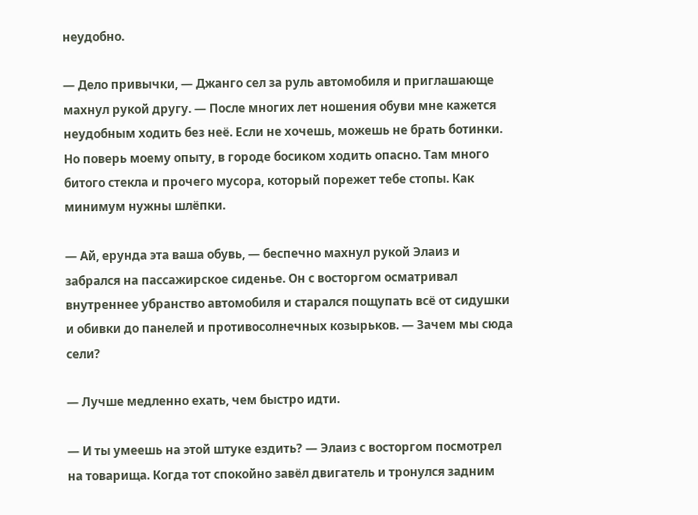неудобно.

— Дело привычки, — Джанго сел за руль автомобиля и приглашающе махнул рукой другу. — После многих лет ношения обуви мне кажется неудобным ходить без неё. Если не хочешь, можешь не брать ботинки. Но поверь моему опыту, в городе босиком ходить опасно. Там много битого стекла и прочего мусора, который порежет тебе стопы. Как минимум нужны шлёпки.

— Ай, ерунда эта ваша обувь, — беспечно махнул рукой Элаиз и забрался на пассажирское сиденье. Он с восторгом осматривал внутреннее убранство автомобиля и старался пощупать всё от сидушки и обивки до панелей и противосолнечных козырьков. — Зачем мы сюда сели?

— Лучше медленно ехать, чем быстро идти.

— И ты умеешь на этой штуке ездить? — Элаиз с восторгом посмотрел на товарища. Когда тот спокойно завёл двигатель и тронулся задним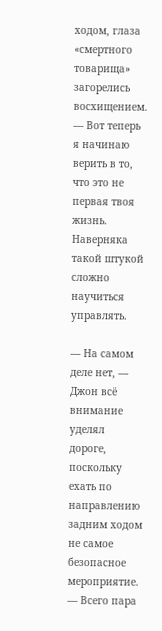ходом, глаза «смертного товарища» загорелись восхищением. — Вот теперь я начинаю верить в то, что это не первая твоя жизнь. Наверняка такой штукой сложно научиться управлять.

— На самом деле нет, — Джон всё внимание уделял дороге, поскольку ехать по направлению задним ходом не самое безопасное мероприятие. — Всего пара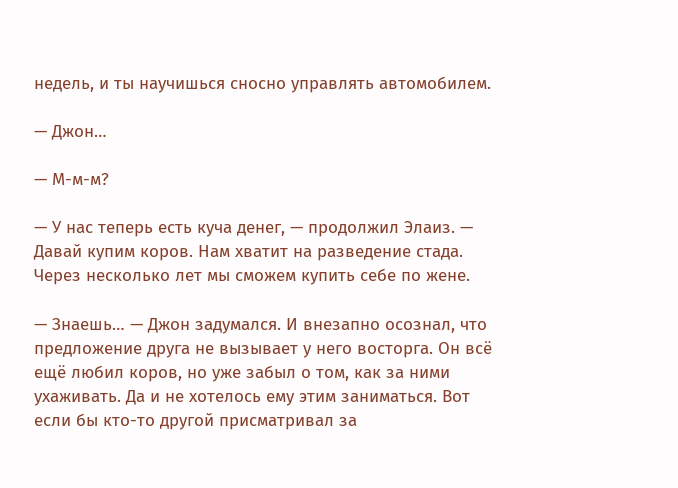недель, и ты научишься сносно управлять автомобилем.

— Джон…

— М-м-м?

— У нас теперь есть куча денег, — продолжил Элаиз. — Давай купим коров. Нам хватит на разведение стада. Через несколько лет мы сможем купить себе по жене.

— Знаешь… — Джон задумался. И внезапно осознал, что предложение друга не вызывает у него восторга. Он всё ещё любил коров, но уже забыл о том, как за ними ухаживать. Да и не хотелось ему этим заниматься. Вот если бы кто-то другой присматривал за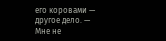его коровами — другое дело. — Мне не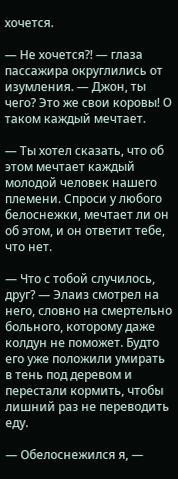хочется.

— Не хочется?! — глаза пассажира округлились от изумления. — Джон, ты чего? Это же свои коровы! О таком каждый мечтает.

— Ты хотел сказать, что об этом мечтает каждый молодой человек нашего племени. Спроси у любого белоснежки, мечтает ли он об этом, и он ответит тебе, что нет.

— Что с тобой случилось, друг? — Элаиз смотрел на него, словно на смертельно больного, которому даже колдун не поможет. Будто его уже положили умирать в тень под деревом и перестали кормить, чтобы лишний раз не переводить еду.

— Обелоснежился я, —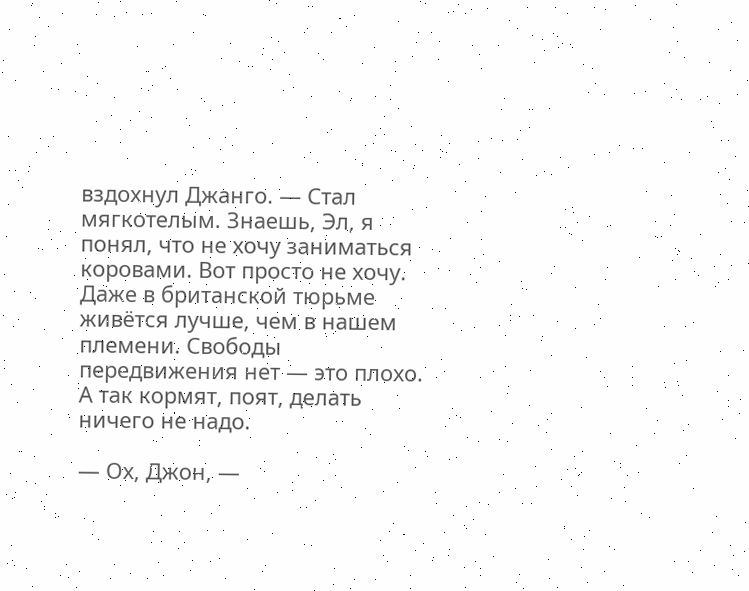вздохнул Джанго. — Стал мягкотелым. Знаешь, Эл, я понял, что не хочу заниматься коровами. Вот просто не хочу. Даже в британской тюрьме живётся лучше, чем в нашем племени. Свободы передвижения нет — это плохо. А так кормят, поят, делать ничего не надо.

— Ох, Джон, —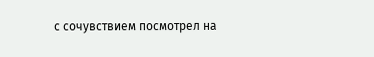с сочувствием посмотрел на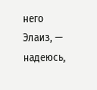него Элаиз, — надеюсь,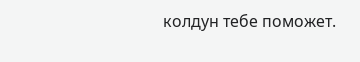колдун тебе поможет.